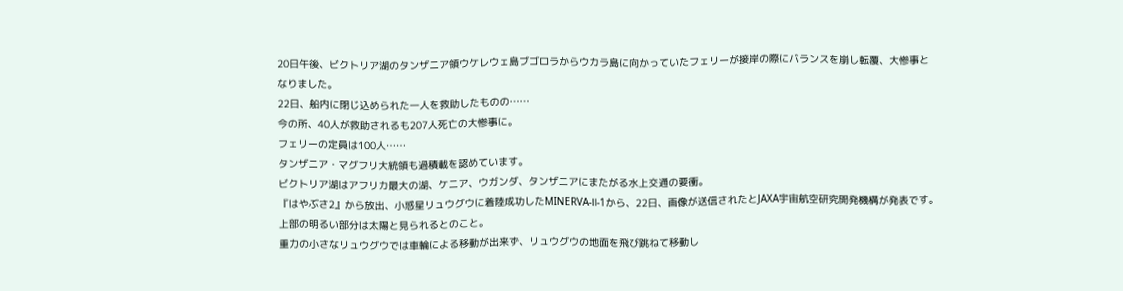20日午後、ビクトリア湖のタンザニア領ウケレウェ島ブゴロラからウカラ島に向かっていたフェリーが接岸の際にバランスを崩し転覆、大惨事となりました。
22日、船内に閉じ込められた一人を救助したものの……
今の所、40人が救助されるも207人死亡の大惨事に。
フェリーの定員は100人……
タンザニア・マグフリ大統領も過積載を認めています。
ビクトリア湖はアフリカ最大の湖、ケニア、ウガンダ、タンザニアにまたがる水上交通の要衝。
『はやぶさ2』から放出、小惑星リュウグウに着陸成功したMINERVA-Ⅱ-1から、22日、画像が送信されたとJAXA宇宙航空研究開発機構が発表です。
上部の明るい部分は太陽と見られるとのこと。
重力の小さなリュウグウでは車輪による移動が出来ず、リュウグウの地面を飛び跳ねて移動し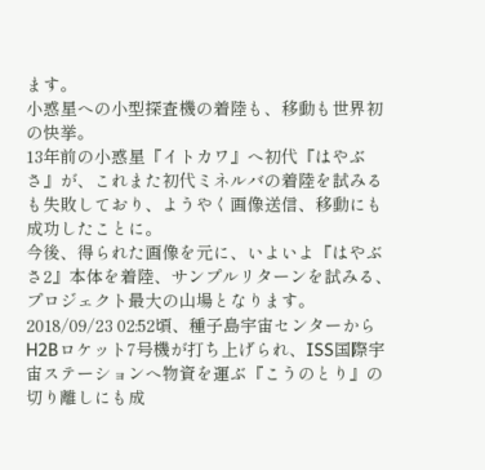ます。
小惑星への小型探査機の着陸も、移動も世界初の快挙。
13年前の小惑星『イトカワ』へ初代『はやぶさ』が、これまた初代ミネルバの着陸を試みるも失敗しており、ようやく画像送信、移動にも成功したことに。
今後、得られた画像を元に、いよいよ『はやぶさ2』本体を着陸、サンプルリターンを試みる、プロジェクト最大の山場となります。
2018/09/23 02:52頃、種子島宇宙センターからH2Bロケット7号機が打ち上げられ、ISS国際宇宙ステーションへ物資を運ぶ『こうのとり』の切り離しにも成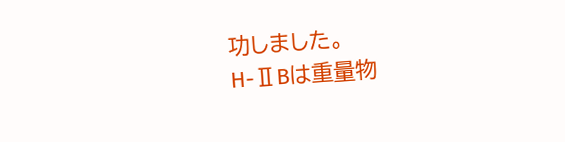功しました。
H-ⅡBは重量物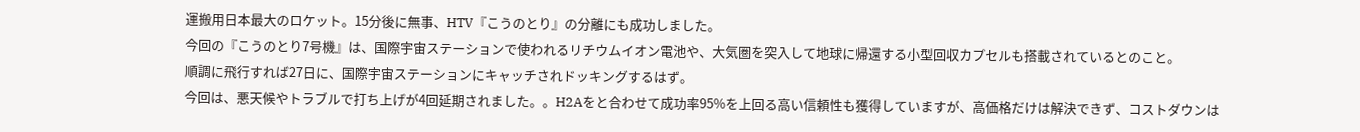運搬用日本最大のロケット。15分後に無事、HTV『こうのとり』の分離にも成功しました。
今回の『こうのとり7号機』は、国際宇宙ステーションで使われるリチウムイオン電池や、大気圏を突入して地球に帰還する小型回収カプセルも搭載されているとのこと。
順調に飛行すれば27日に、国際宇宙ステーションにキャッチされドッキングするはず。
今回は、悪天候やトラブルで打ち上げが4回延期されました。。H2Aをと合わせて成功率95%を上回る高い信頼性も獲得していますが、高価格だけは解決できず、コストダウンは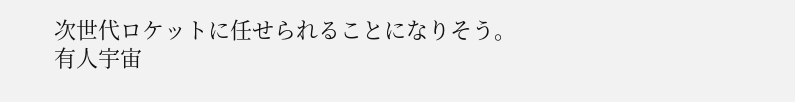次世代ロケットに任せられることになりそう。
有人宇宙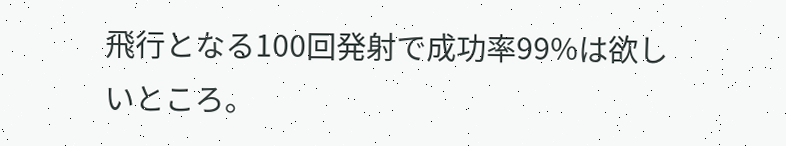飛行となる100回発射で成功率99%は欲しいところ。